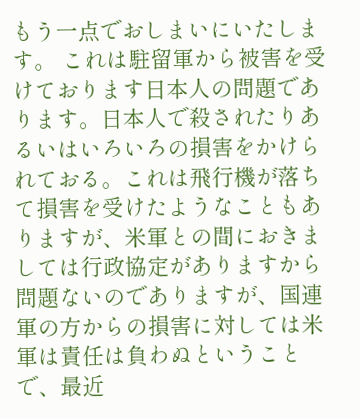もう一点でおしまいにいたします。 これは駐留軍から被害を受けております日本人の問題であります。日本人で殺されたりあるいはいろいろの損害をかけられておる。これは飛行機が落ちて損害を受けたようなこともありますが、米軍との間におきましては行政協定がありますから問題ないのでありますが、国連軍の方からの損害に対しては米軍は責任は負わぬということで、最近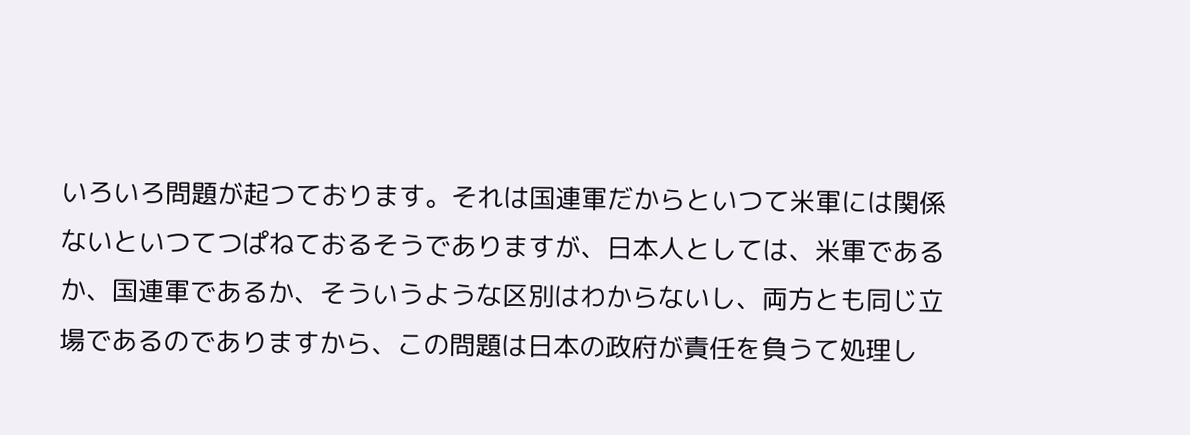いろいろ問題が起つております。それは国連軍だからといつて米軍には関係ないといつてつぱねておるそうでありますが、日本人としては、米軍であるか、国連軍であるか、そういうような区別はわからないし、両方とも同じ立場であるのでありますから、この問題は日本の政府が責任を負うて処理し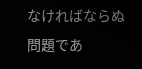なければならぬ問題であ